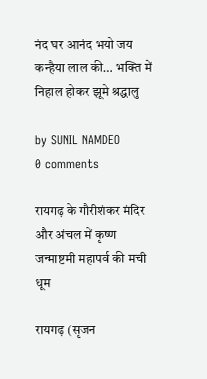नंद घर आनंद भयो जय कन्हैया लाल की… भक्ति में निहाल होकर झूमे श्रद्धालु

by SUNIL NAMDEO
0 comments

रायगढ़ के गौरीशंकर मंदिर और अंचल में कृष्ण जन्माष्टमी महापर्व की मची धूम

रायगढ़ (सृजन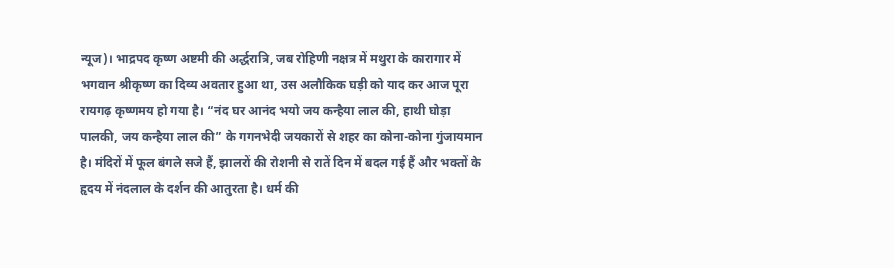न्यूज)। भाद्रपद कृष्ण अष्टमी की अर्द्धरात्रि, जब रोहिणी नक्षत्र में मथुरा के कारागार में भगवान श्रीकृष्ण का दिव्य अवतार हुआ था, उस अलौकिक घड़ी को याद कर आज पूरा रायगढ़ कृष्णमय हो गया है। “नंद घर आनंद भयो जय कन्हैया लाल की, हाथी घोड़ा पालकी, जय कन्हैया लाल की” के गगनभेदी जयकारों से शहर का कोना-कोना गुंजायमान है। मंदिरों में फूल बंगले सजे हैं, झालरों की रोशनी से रातें दिन में बदल गई हैं और भक्तों के हृदय में नंदलाल के दर्शन की आतुरता है। धर्म की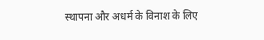स्थापना और अधर्म के विनाश के लिए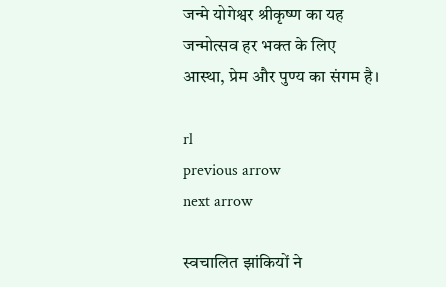जन्मे योगेश्वर श्रीकृष्ण का यह जन्मोत्सव हर भक्त के लिए आस्था, प्रेम और पुण्य का संगम है।

rl
previous arrow
next arrow

स्वचालित झांकियों ने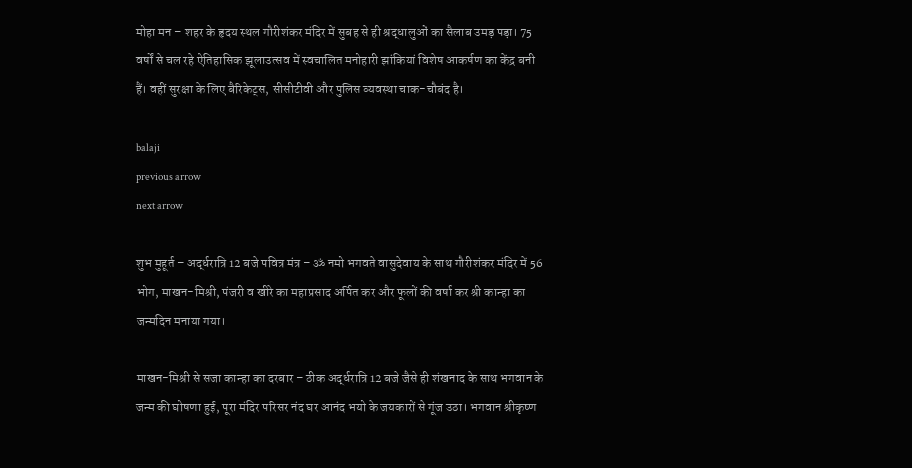मोहा मन – शहर के हृदय स्थल गौरीशंकर मंदिर में सुबह से ही श्रद्धालुओं का सैलाब उमड़ पड़ा। 75 वर्षों से चल रहे ऐतिहासिक झूलाउत्सव में स्वचालित मनोहारी झांकियां विशेष आकर्षण का केंद्र बनी हैं। वहीं सुरक्षा के लिए बैरिकेट्स, सीसीटीवी और पुलिस व्यवस्था चाक-चौबंद है।

balaji
previous arrow
next arrow

शुभ मुहूर्त – अर्द्धरात्रि 12 बजे पवित्र मंत्र – ॐ नमो भगवते वासुदेवाय के साथ गौरीशंकर मंदिर में 56 भोग, माखन-मिश्री, पंजरी व खीरे का महाप्रसाद अर्पित कर और फूलों की वर्षा कर श्री कान्हा का जन्मदिन मनाया गया।

माखन-मिश्री से सजा कान्हा का दरबार – ठीक अर्द्धरात्रि 12 बजे जैसे ही शंखनाद के साथ भगवान के जन्म की घोषणा हुई, पूरा मंदिर परिसर नंद घर आनंद भयो के जयकारों से गूंज उठा। भगवान श्रीकृष्ण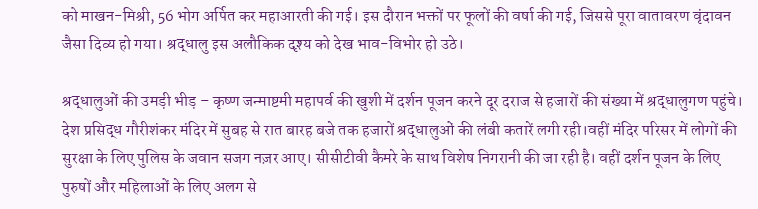को माखन-मिश्री, 56 भोग अर्पित कर महाआरती की गई। इस दौरान भक्तों पर फूलों की वर्षा की गई, जिससे पूरा वातावरण वृंदावन जैसा दिव्य हो गया। श्रद्धालु इस अलौकिक दृश्य को देख भाव-विभोर हो उठे।

श्रद्धालुओं की उमड़ी भीड़ – कृष्ण जन्माष्टमी महापर्व की खुशी में दर्शन पूजन करने दूर दराज से हजारों की संख्या में श्रद्धालुगण पहुंचे। देश प्रसिद्ध गौरीशंकर मंदिर में सुबह से रात बारह बजे तक हजारों श्रद्धालुओं की लंबी कतारें लगी रही।वहीं मंदिर परिसर में लोगों की सुरक्षा के लिए पुलिस के जवान सजग नज़र आए। सीसीटीवी कैमरे के साथ विशेष निगरानी की जा रही है। वहीं दर्शन पूजन के लिए पुरुषों और महिलाओं के लिए अलग से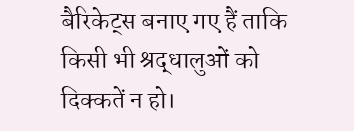बैरिकेट्स बनाए गए हैं ताकि किसी भी श्रद्धालुओं को दिक्कतें न हो।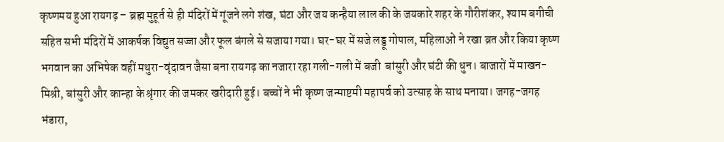कृष्णमय हुआ रायगढ़ – ब्रह्म मुहूर्त से ही मंदिरों में गूंजने लगे शंख, घंटा और जय कन्हैया लाल की के जयकारे शहर के गौरीशंकर, श्याम बगीची सहित सभी मंदिरों में आकर्षक विद्युत सज्जा और फूल बंगले से सजाया गया। घर-घर में सजे लड्डू गोपाल, महिलाओं ने रखा व्रत और किया कृष्ण भगवान का अभिषेक वहीं मथुरा-वृंदावन जैसा बना रायगढ़ का नजारा रहा गली-गली में बजी  बांसुरी और घंटी की धुन। बाजारों में माखन-मिश्री, बांसुरी और कान्हा के श्रृंगार की जमकर खरीदारी हुई। बच्चों ने भी कृष्ण जन्माष्टमी महापर्व को उत्साह के साथ मनाया। जगह-जगह भंडारा,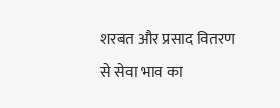शरबत और प्रसाद वितरण से सेवा भाव का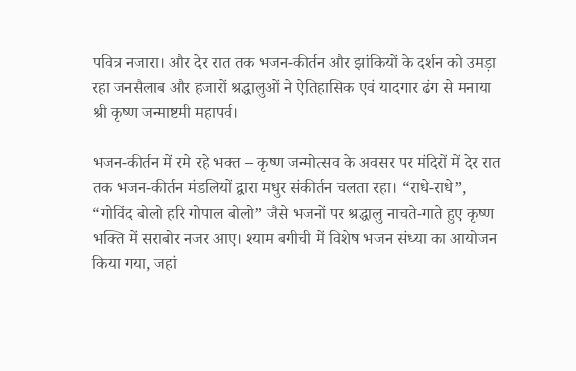पवित्र नजारा। और देर रात तक भजन-कीर्तन और झांकियों के दर्शन को उमड़ा रहा जनसैलाब और हजारों श्रद्धालुओं ने ऐतिहासिक एवं यादगार ढंग से मनाया श्री कृष्ण जन्माष्टमी महापर्व।

भजन-कीर्तन में रमे रहे भक्त – कृष्ण जन्मोत्सव के अवसर पर मंदिरों में देर रात तक भजन-कीर्तन मंडलियों द्वारा मधुर संकीर्तन चलता रहा। “राधे-राधे”, “गोविंद बोलो हरि गोपाल बोलो” जैसे भजनों पर श्रद्धालु नाचते-गाते हुए कृष्ण भक्ति में सराबोर नजर आए। श्याम बगीची में विशेष भजन संध्या का आयोजन किया गया, जहां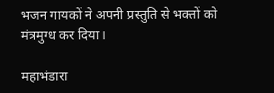भजन गायकों ने अपनी प्रस्तुति से भक्तों को मंत्रमुग्ध कर दिया।

महाभंडारा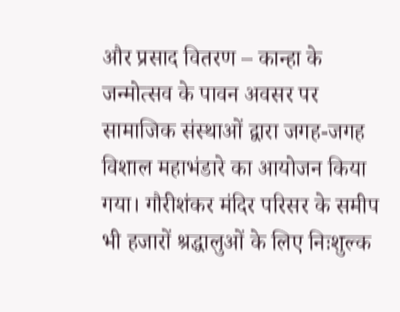और प्रसाद वितरण – कान्हा के जन्मोत्सव के पावन अवसर पर सामाजिक संस्थाओं द्वारा जगह-जगह विशाल महाभंडारे का आयोजन किया गया। गौरीशंकर मंदिर परिसर के समीप भी हजारों श्रद्धालुओं के लिए निःशुल्क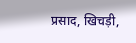प्रसाद, खिचड़ी,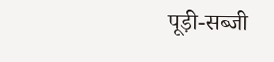पूड़ी-सब्जी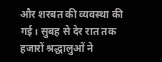और शरबत की व्यवस्था की गई। सुबह से देर रात तक हजारों श्रद्धालुओं ने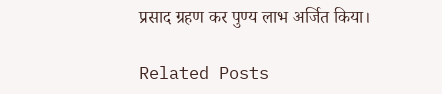प्रसाद ग्रहण कर पुण्य लाभ अर्जित किया।

Related Posts